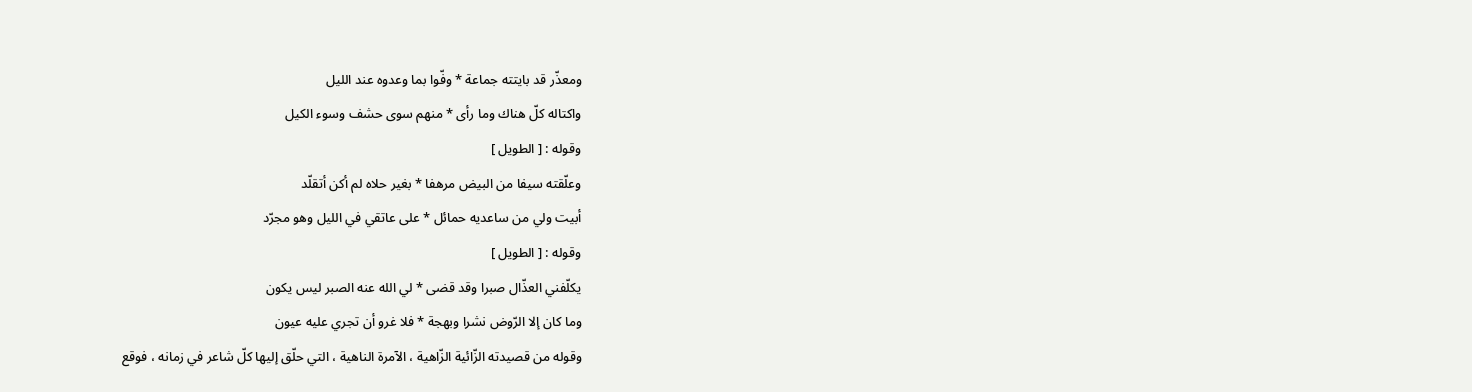ومعذّر قد بايتته جماعة * وفّوا بما وعدوه عند الليل
واكتاله كلّ هناك وما رأى * منهم سوى حشف وسوء الكيل
وقوله : [ الطويل ]
وعلّقته سيفا من البيض مرهفا * بغير حلاه لم أكن أتقلّد
أبيت ولي من ساعديه حمائل * على عاتقي في الليل وهو مجرّد
وقوله : [ الطويل ]
يكلّفني العذّال صبرا وقد قضى * لي الله عنه الصبر ليس يكون
وما كان إلا الرّوض نشرا وبهجة * فلا غرو أن تجري عليه عيون
وقوله من قصيدته الزّائية الزّاهية ، الآمرة الناهية ، التي حلّق إليها كلّ شاعر في زمانه ، فوقع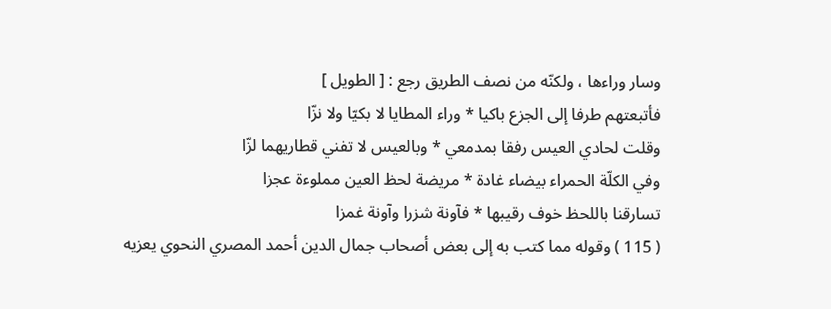وسار وراءها ، ولكنّه من نصف الطريق رجع : [ الطويل ]
فأتبعتهم طرفا إلى الجزع باكيا * وراء المطايا لا بكيّا ولا نزّا
وقلت لحادي العيس رفقا بمدمعي * وبالعيس لا تفني قطاريهما لزّا
وفي الكلّة الحمراء بيضاء غادة * مريضة لحظ العين مملوءة عجزا
تسارقنا باللحظ خوف رقيبها * فآونة شزرا وآونة غمزا
( 115 ) وقوله مما كتب به إلى بعض أصحاب جمال الدين أحمد المصري النحوي يعزيه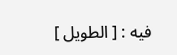فيه : [ الطويل ]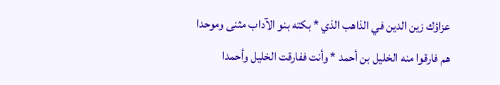عزاؤك زين الدين في الذاهب الذي * بكته بنو الآداب مثنى وموحدا
هم فارقوا منه الخليل بن أحمد * وأنت ففارقت الخليل وأحمدا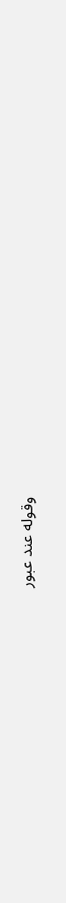وقوله عند عبور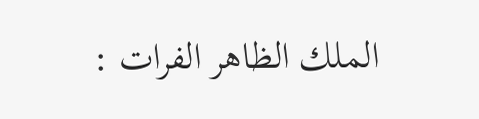الملك الظاهر الفرات :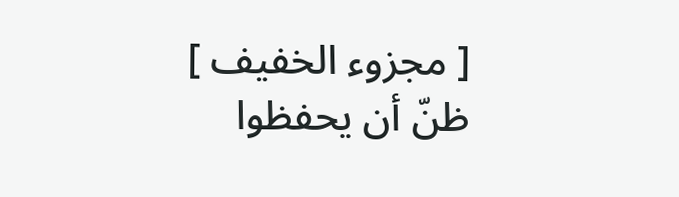[ مجزوء الخفيف ]
ظنّ أن يحفظوا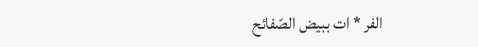الفر * ات ببيض الصّفائح